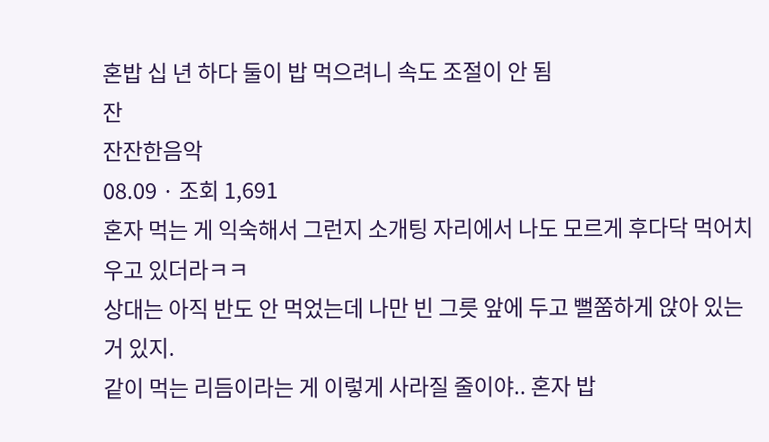혼밥 십 년 하다 둘이 밥 먹으려니 속도 조절이 안 됨
잔
잔잔한음악
08.09 · 조회 1,691
혼자 먹는 게 익숙해서 그런지 소개팅 자리에서 나도 모르게 후다닥 먹어치우고 있더라ㅋㅋ
상대는 아직 반도 안 먹었는데 나만 빈 그릇 앞에 두고 뻘쭘하게 앉아 있는 거 있지.
같이 먹는 리듬이라는 게 이렇게 사라질 줄이야.. 혼자 밥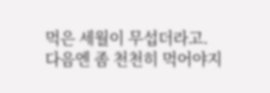먹은 세월이 무섭더라고.
다음엔 좀 천천히 먹어야지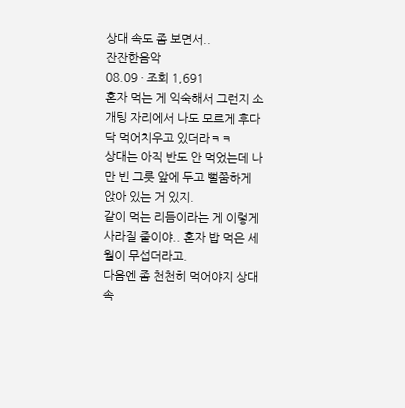상대 속도 좀 보면서..
잔잔한음악
08.09 · 조회 1,691
혼자 먹는 게 익숙해서 그런지 소개팅 자리에서 나도 모르게 후다닥 먹어치우고 있더라ㅋㅋ
상대는 아직 반도 안 먹었는데 나만 빈 그릇 앞에 두고 뻘쭘하게 앉아 있는 거 있지.
같이 먹는 리듬이라는 게 이렇게 사라질 줄이야.. 혼자 밥 먹은 세월이 무섭더라고.
다음엔 좀 천천히 먹어야지 상대 속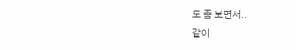도 좀 보면서..
같이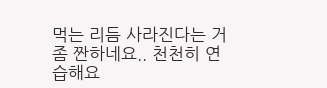먹는 리듬 사라진다는 거 좀 짠하네요.. 천천히 연습해요